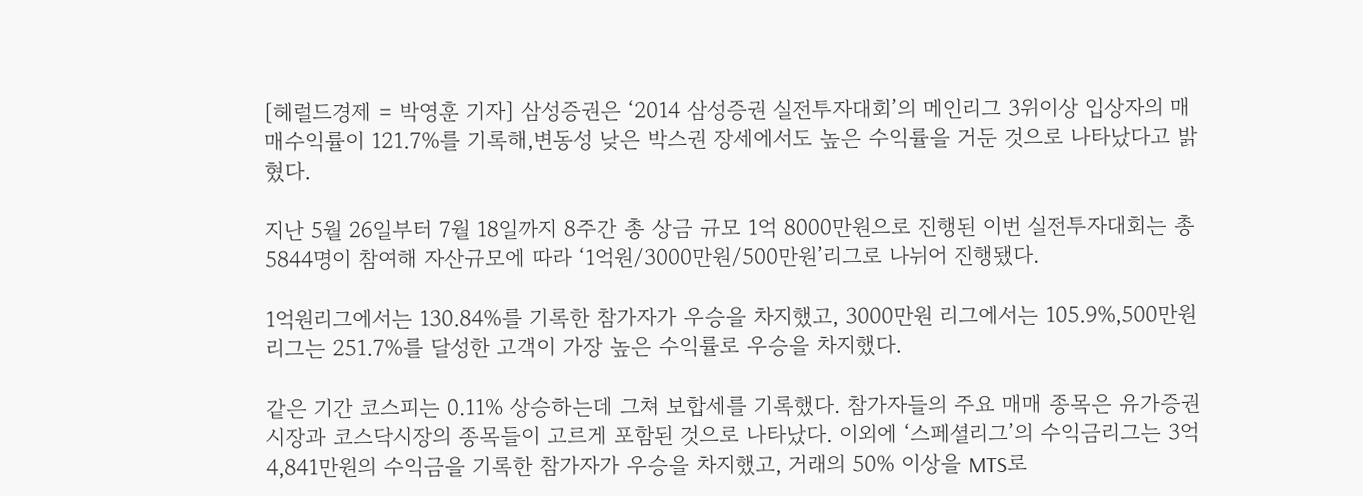[헤럴드경제 = 박영훈 기자] 삼성증권은 ‘2014 삼성증권 실전투자대회’의 메인리그 3위이상 입상자의 매매수익률이 121.7%를 기록해,변동성 낮은 박스권 장세에서도 높은 수익률을 거둔 것으로 나타났다고 밝혔다.

지난 5월 26일부터 7월 18일까지 8주간 총 상금 규모 1억 8000만원으로 진행된 이번 실전투자대회는 총 5844명이 참여해 자산규모에 따라 ‘1억원/3000만원/500만원’리그로 나뉘어 진행됐다.

1억원리그에서는 130.84%를 기록한 참가자가 우승을 차지했고, 3000만원 리그에서는 105.9%,500만원 리그는 251.7%를 달성한 고객이 가장 높은 수익률로 우승을 차지했다.

같은 기간 코스피는 0.11% 상승하는데 그쳐 보합세를 기록했다. 참가자들의 주요 매매 종목은 유가증권시장과 코스닥시장의 종목들이 고르게 포함된 것으로 나타났다. 이외에 ‘스페셜리그’의 수익금리그는 3억 4,841만원의 수익금을 기록한 참가자가 우승을 차지했고, 거래의 50% 이상을 MTS로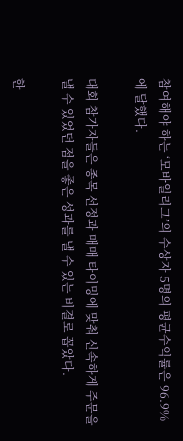참여해야 하는 ‘모바일리그’의 수상자 5명의 평균수익률은 96.9%에 달했다.

대회 참가자들은 종목 선정과 매매 타이밍에 맞춰 신속하게 주문을 낼 수 있었던 점을 좋은 성과를 낼 수 있는 비결로 꼽았다.

한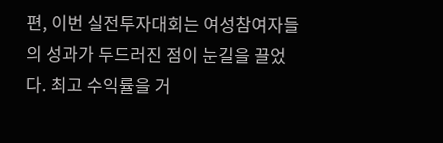편, 이번 실전투자대회는 여성참여자들의 성과가 두드러진 점이 눈길을 끌었다. 최고 수익률을 거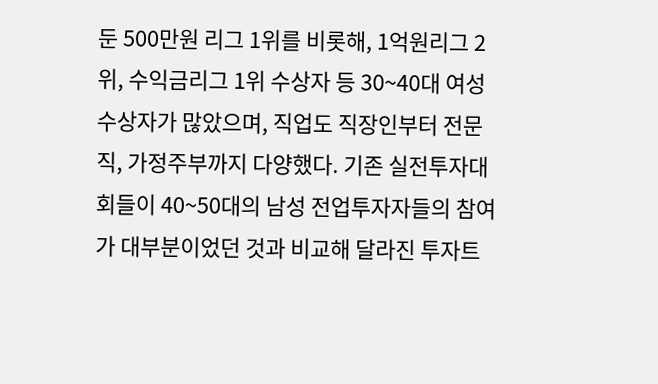둔 500만원 리그 1위를 비롯해, 1억원리그 2위, 수익금리그 1위 수상자 등 30~40대 여성 수상자가 많았으며, 직업도 직장인부터 전문직, 가정주부까지 다양했다. 기존 실전투자대회들이 40~50대의 남성 전업투자자들의 참여가 대부분이었던 것과 비교해 달라진 투자트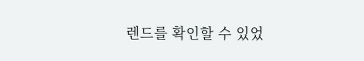렌드를 확인할 수 있었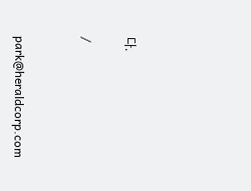다.

/


park@heraldcorp.com